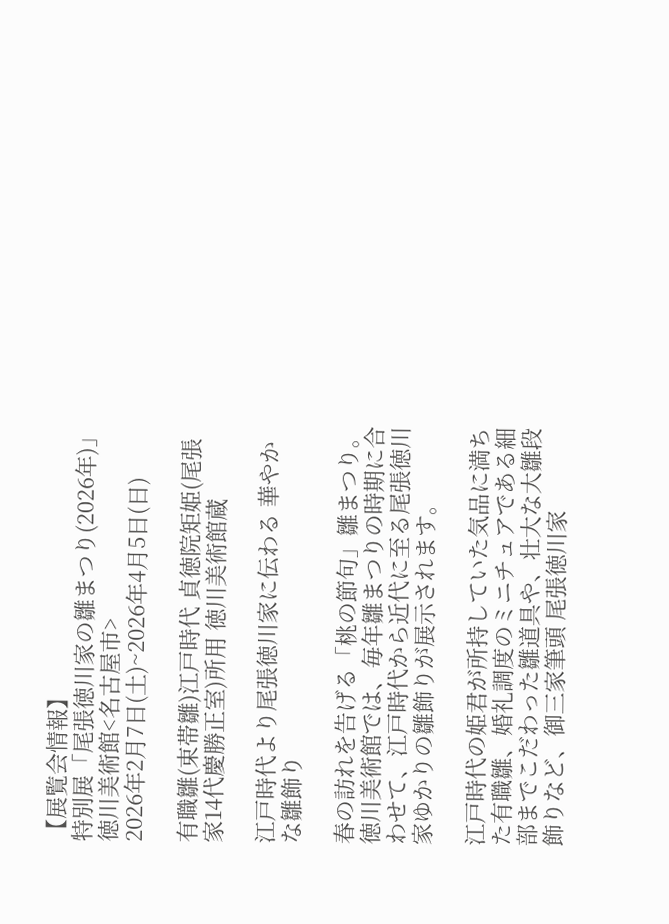【展覧会情報】
特別展「尾張徳川家の雛まつり(2026年)」徳川美術館<名古屋市>
2026年2月7日(土)~2026年4月5日(日)

有職雛(束帯雛)江戸時代 貞徳院矩姫(尾張家14代慶勝正室)所用 徳川美術館蔵

江戸時代より尾張徳川家に伝わる 華やかな雛飾り

春の訪れを告げる「桃の節句」雛まつり。
徳川美術館では、毎年雛まつりの時期に合わせて、江戸時代から近代に至る尾張徳川家ゆかりの雛飾りが展示されます。

江戸時代の姫君が所持していた気品に満ちた有職雛、婚礼調度のミニチュアである細部までこだわった雛道具や、壮大な大雛段飾りなど、御三家筆頭 尾張徳川家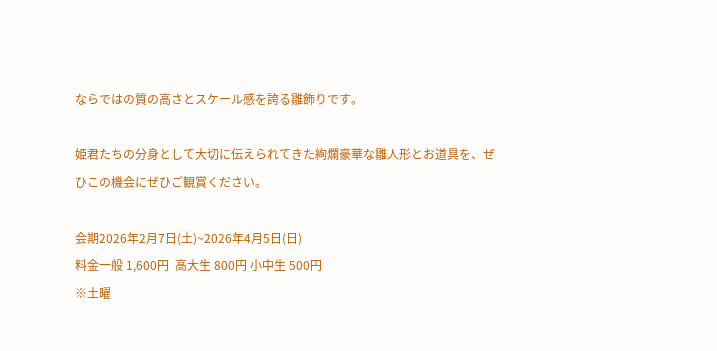ならではの質の高さとスケール感を誇る雛飾りです。

姫君たちの分身として大切に伝えられてきた絢爛豪華な雛人形とお道具を、ぜひこの機会にぜひご観賞ください。

会期2026年2月7日(土)~2026年4月5日(日)
料金一般 1,600円  高大生 800円 小中生 500円
※土曜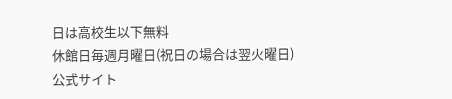日は高校生以下無料
休館日毎週月曜日(祝日の場合は翌火曜日)
公式サイト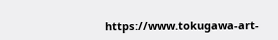https://www.tokugawa-art-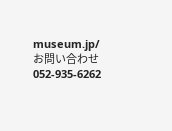museum.jp/
お問い合わせ052-935-6262